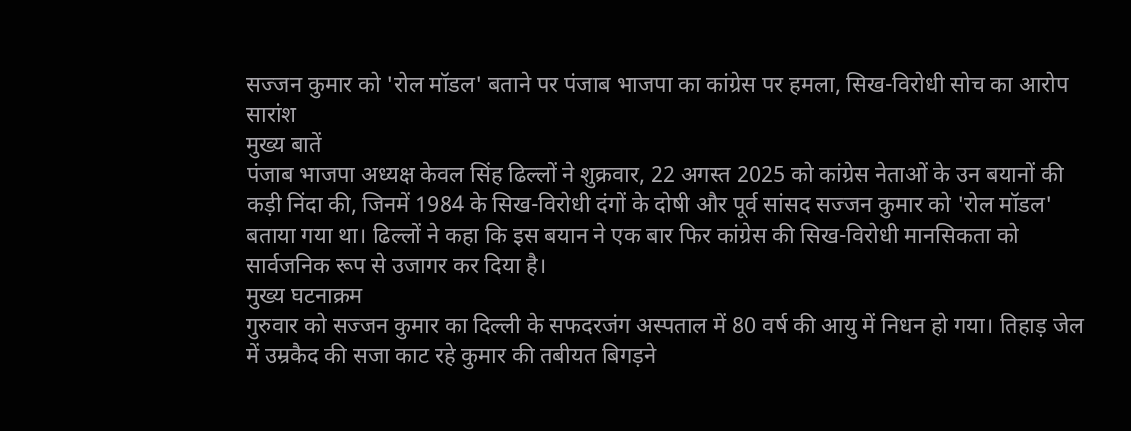सज्जन कुमार को 'रोल मॉडल' बताने पर पंजाब भाजपा का कांग्रेस पर हमला, सिख-विरोधी सोच का आरोप
सारांश
मुख्य बातें
पंजाब भाजपा अध्यक्ष केवल सिंह ढिल्लों ने शुक्रवार, 22 अगस्त 2025 को कांग्रेस नेताओं के उन बयानों की कड़ी निंदा की, जिनमें 1984 के सिख-विरोधी दंगों के दोषी और पूर्व सांसद सज्जन कुमार को 'रोल मॉडल' बताया गया था। ढिल्लों ने कहा कि इस बयान ने एक बार फिर कांग्रेस की सिख-विरोधी मानसिकता को सार्वजनिक रूप से उजागर कर दिया है।
मुख्य घटनाक्रम
गुरुवार को सज्जन कुमार का दिल्ली के सफदरजंग अस्पताल में 80 वर्ष की आयु में निधन हो गया। तिहाड़ जेल में उम्रकैद की सजा काट रहे कुमार की तबीयत बिगड़ने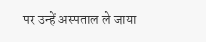पर उन्हें अस्पताल ले जाया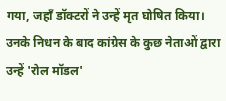गया, जहाँ डॉक्टरों ने उन्हें मृत घोषित किया। उनके निधन के बाद कांग्रेस के कुछ नेताओं द्वारा उन्हें 'रोल मॉडल'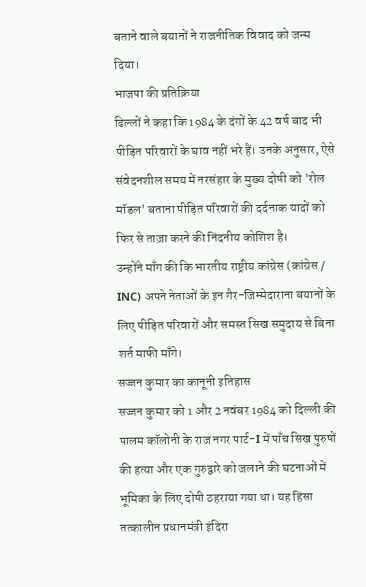बताने वाले बयानों ने राजनीतिक विवाद को जन्म दिया।
भाजपा की प्रतिक्रिया
ढिल्लों ने कहा कि 1984 के दंगों के 42 वर्ष बाद भी पीड़ित परिवारों के घाव नहीं भरे हैं। उनके अनुसार, ऐसे संवेदनशील समय में नरसंहार के मुख्य दोषी को 'रोल मॉडल' बताना पीड़ित परिवारों की दर्दनाक यादों को फिर से ताज़ा करने की निंदनीय कोशिश है।
उन्होंने माँग की कि भारतीय राष्ट्रीय कांग्रेस (कांग्रेस / INC) अपने नेताओं के इन गैर-जिम्मेदाराना बयानों के लिए पीड़ित परिवारों और समस्त सिख समुदाय से बिना शर्त माफी माँगे।
सज्जन कुमार का कानूनी इतिहास
सज्जन कुमार को 1 और 2 नवंबर 1984 को दिल्ली की पालम कॉलोनी के राज नगर पार्ट-I में पाँच सिख पुरुषों की हत्या और एक गुरुद्वारे को जलाने की घटनाओं में भूमिका के लिए दोषी ठहराया गया था। यह हिंसा तत्कालीन प्रधानमंत्री इंदिरा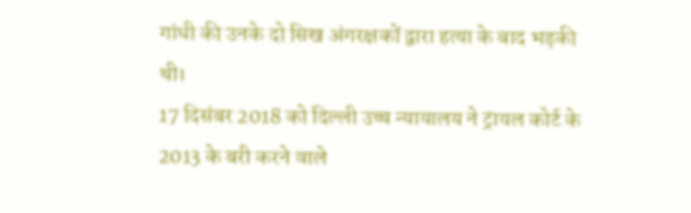गांधी की उनके दो सिख अंगरक्षकों द्वारा हत्या के बाद भड़की थी।
17 दिसंबर 2018 को दिल्ली उच्च न्यायालय ने ट्रायल कोर्ट के 2013 के बरी करने वाले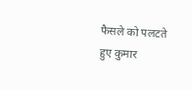फैसले को पलटते हुए कुमार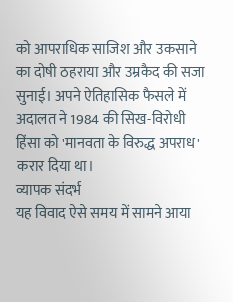को आपराधिक साजिश और उकसाने का दोषी ठहराया और उम्रकैद की सजा सुनाई। अपने ऐतिहासिक फैसले में अदालत ने 1984 की सिख-विरोधी हिंसा को 'मानवता के विरुद्ध अपराध' करार दिया था।
व्यापक संदर्भ
यह विवाद ऐसे समय में सामने आया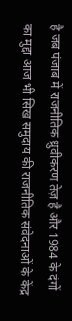है जब पंजाब में राजनीतिक ध्रुवीकरण तेज़ है और 1984 के दंगों का मुद्दा आज भी सिख समुदाय की राजनीतिक संवेदनाओं के केंद्र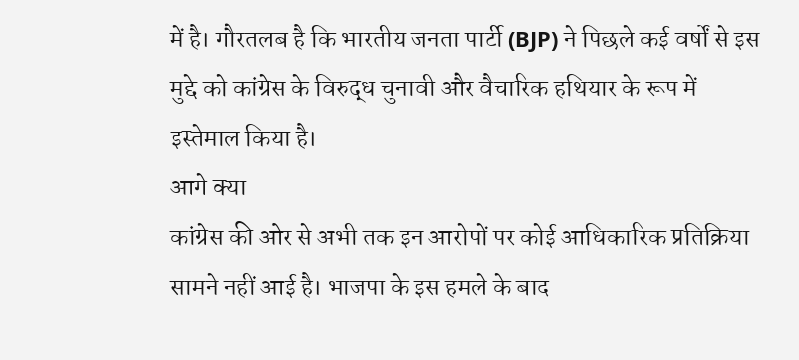में है। गौरतलब है कि भारतीय जनता पार्टी (BJP) ने पिछले कई वर्षों से इस मुद्दे को कांग्रेस के विरुद्ध चुनावी और वैचारिक हथियार के रूप में इस्तेमाल किया है।
आगे क्या
कांग्रेस की ओर से अभी तक इन आरोपों पर कोई आधिकारिक प्रतिक्रिया सामने नहीं आई है। भाजपा के इस हमले के बाद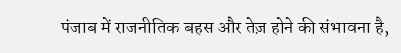पंजाब में राजनीतिक बहस और तेज़ होने की संभावना है,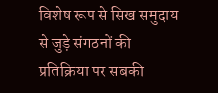विशेष रूप से सिख समुदाय से जुड़े संगठनों की प्रतिक्रिया पर सबकी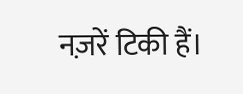नज़रें टिकी हैं।